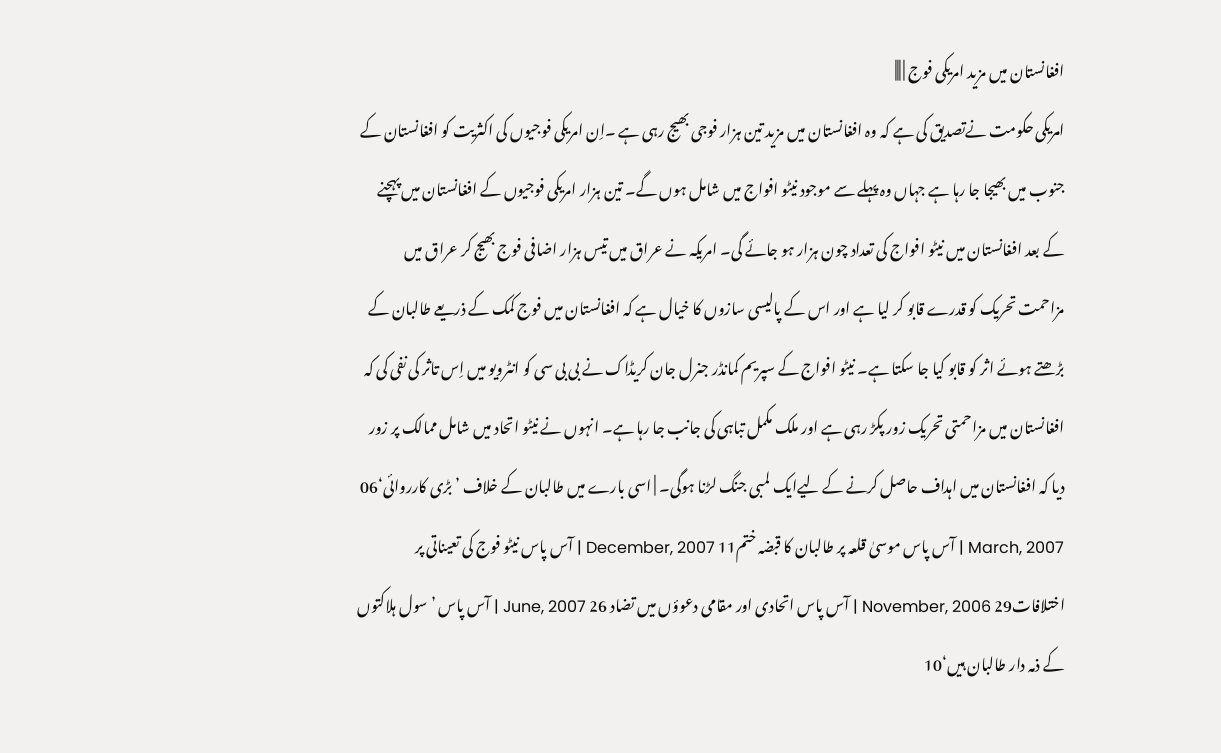افغانستان میں مزید امریکی فوج | |||
امریکی حکومت نےتصدیق کی ہے کہ وہ افغانستان میں مزید تین ہزار فوجی بھیج رہی ہے ۔اِن امریکی فوجیوں کی اکثریت کو افغانستان کے جنوب میں بھیجا جا رہا ہے جہاں وہ پہلے سے موجود نیٹو افواج میں شامل ہوں گے۔ تین ہزار امریکی فوجیوں کے افغانستان میں پہچنے کے بعد افغانستان میں نیٹو افواج کی تعداد چون ہزار ہو جائے گی۔ امریکہ نے عراق میں تیس ہزار اضافی فوج بھیج کر عراق میں مزاحمت تحریک کو قدرے قابو کر لیا ہے اور اس کے پالیسی سازوں کا خیال ہے کہ افغانستان میں فوج کمک کے ذریعے طالبان کے بڑھتے ہوئے اثر کو قابو کیا جا سکتا ہے۔ نیٹو افواج کے سپریم کمانڈر جنرل جان کریڈاک نے بی بی سی کو انٹرویو میں اِس تاثر کی نفی کی کہ افغانستان میں مزاحمتی تحریک زور پکڑ رہی ہے اور ملک مکمل تباہی کی جانب جا رہا ہے۔ انہوں نے نیٹو اتحاد میں شامل ممالک پر زور دیا کہ افغانستان میں اہداف حاصل کرنے کے لیےایک لمبی جنگ لڑنا ہوگی۔ | اسی بارے میں طالبان کے خلاف ’بڑی کارروائی‘06 March, 2007 | آس پاس موسیٰ قلعہ پر طالبان کا قبضہ ختم11 December, 2007 | آس پاس نیٹو فوج کی تعیناتی پر اختلافات29 November, 2006 | آس پاس اتحادی اور مقامی دعوؤں میں تضاد 26 June, 2007 | آس پاس ’سول ہلاکتوں کے ذمہ دار طالبان ہیں‘10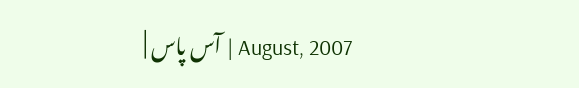August, 2007 | آس پاس |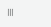|||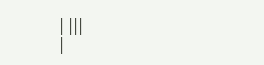| |||
|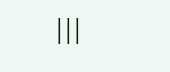|||